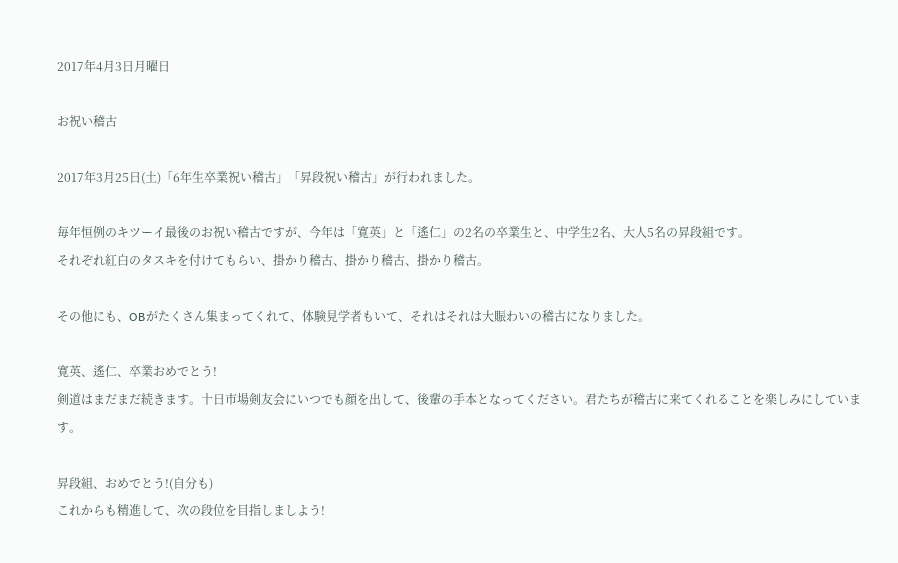2017年4月3日月曜日

お祝い稽古

2017年3月25日(土)「6年生卒業祝い稽古」「昇段祝い稽古」が行われました。

毎年恒例のキツーイ最後のお祝い稽古ですが、今年は「寛英」と「遙仁」の2名の卒業生と、中学生2名、大人5名の昇段組です。
それぞれ紅白のタスキを付けてもらい、掛かり稽古、掛かり稽古、掛かり稽古。

その他にも、OBがたくさん集まってくれて、体験見学者もいて、それはそれは大賑わいの稽古になりました。

寛英、遙仁、卒業おめでとう!
剣道はまだまだ続きます。十日市場剣友会にいつでも顔を出して、後輩の手本となってください。君たちが稽古に来てくれることを楽しみにしています。

昇段組、おめでとう!(自分も)
これからも精進して、次の段位を目指しましよう!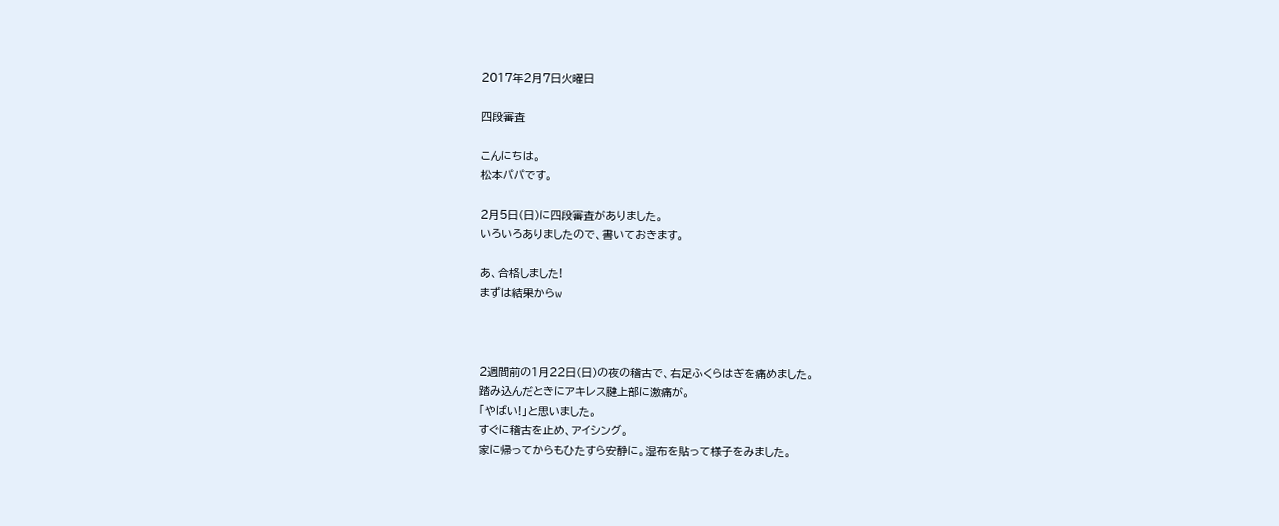2017年2月7日火曜日

四段審査

こんにちは。
松本パパです。

2月5日(日)に四段審査がありました。
いろいろありましたので、書いておきます。

あ、合格しました!
まずは結果からw



2週間前の1月22日(日)の夜の稽古で、右足ふくらはぎを痛めました。
踏み込んだときにアキレス腱上部に激痛が。
「やばい!」と思いました。
すぐに稽古を止め、アイシング。
家に帰ってからもひたすら安静に。湿布を貼って様子をみました。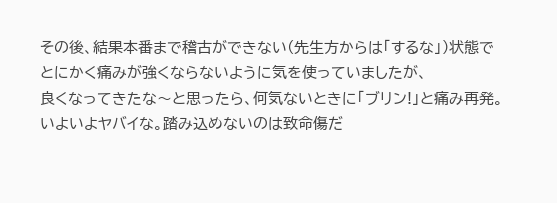その後、結果本番まで稽古ができない(先生方からは「するな」)状態で
とにかく痛みが強くならないように気を使っていましたが、
良くなってきたな〜と思ったら、何気ないときに「ブリン!」と痛み再発。
いよいよヤバイな。踏み込めないのは致命傷だ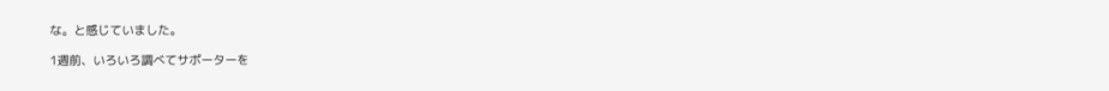な。と感じていました。

1週前、いろいろ調べてサポーターを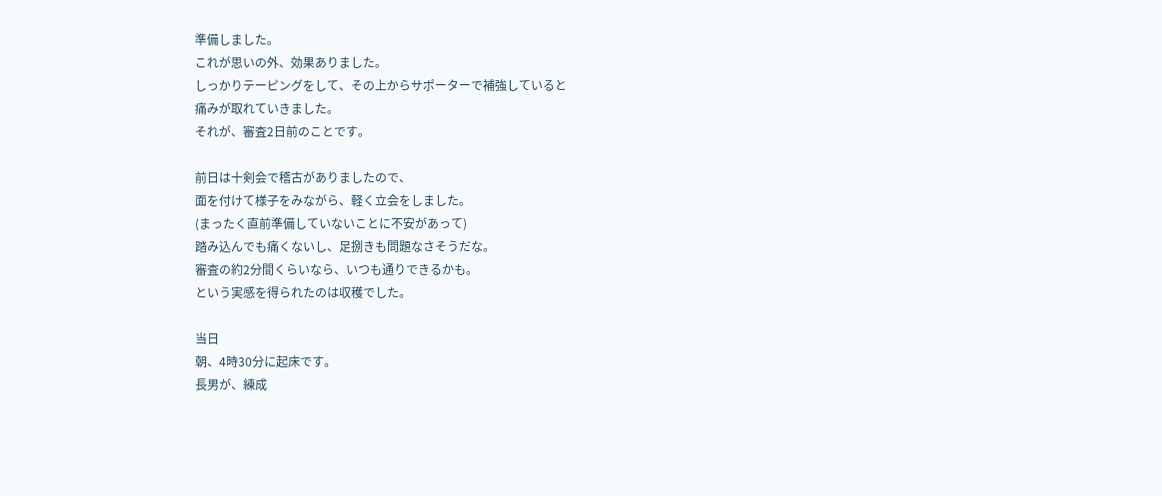準備しました。
これが思いの外、効果ありました。
しっかりテーピングをして、その上からサポーターで補強していると
痛みが取れていきました。
それが、審査2日前のことです。

前日は十剣会で稽古がありましたので、
面を付けて様子をみながら、軽く立会をしました。
(まったく直前準備していないことに不安があって)
踏み込んでも痛くないし、足捌きも問題なさそうだな。
審査の約2分間くらいなら、いつも通りできるかも。
という実感を得られたのは収穫でした。

当日
朝、4時30分に起床です。
長男が、練成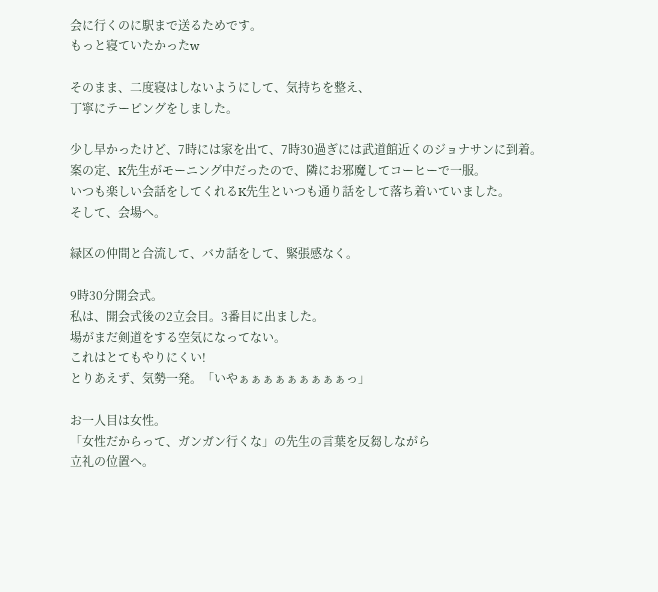会に行くのに駅まで送るためです。
もっと寝ていたかったw

そのまま、二度寝はしないようにして、気持ちを整え、
丁寧にテーピングをしました。

少し早かったけど、7時には家を出て、7時30過ぎには武道館近くのジョナサンに到着。
案の定、K先生がモーニング中だったので、隣にお邪魔してコーヒーで一服。
いつも楽しい会話をしてくれるK先生といつも通り話をして落ち着いていました。
そして、会場へ。

緑区の仲間と合流して、バカ話をして、緊張感なく。

9時30分開会式。
私は、開会式後の2立会目。3番目に出ました。
場がまだ剣道をする空気になってない。
これはとてもやりにくい!
とりあえず、気勢一発。「いやぁぁぁぁぁぁぁぁぁっ」

お一人目は女性。
「女性だからって、ガンガン行くな」の先生の言葉を反芻しながら
立礼の位置へ。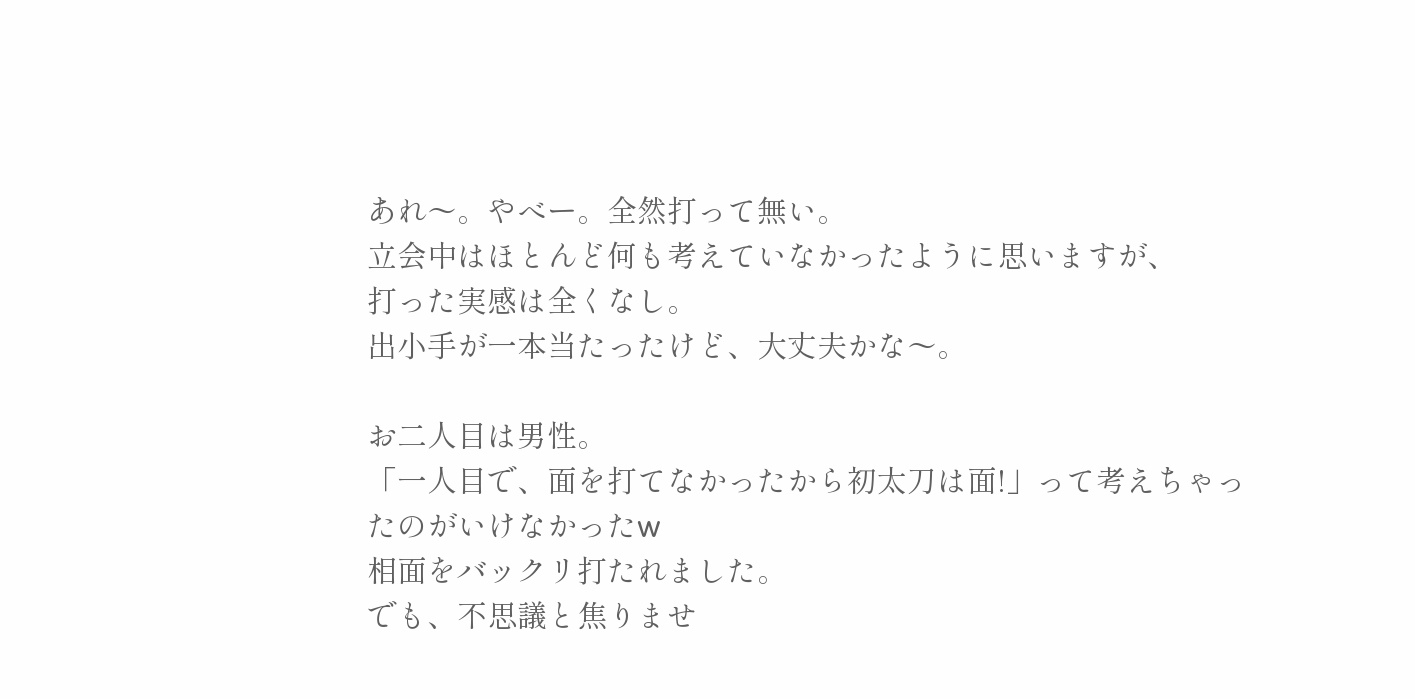あれ〜。やべー。全然打って無い。
立会中はほとんど何も考えていなかったように思いますが、
打った実感は全くなし。
出小手が一本当たったけど、大丈夫かな〜。

お二人目は男性。
「一人目で、面を打てなかったから初太刀は面!」って考えちゃったのがいけなかったw
相面をバックリ打たれました。
でも、不思議と焦りませ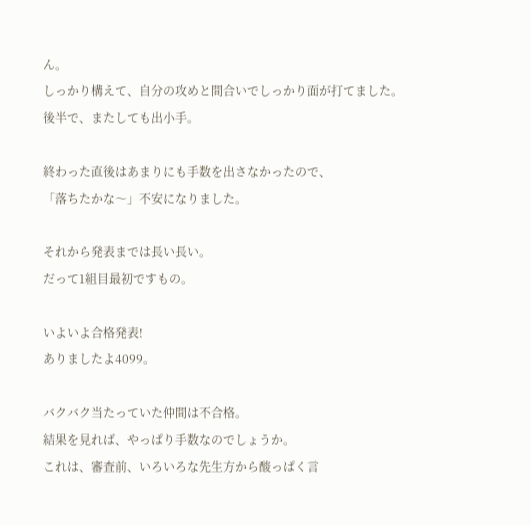ん。
しっかり構えて、自分の攻めと間合いでしっかり面が打てました。
後半で、またしても出小手。

終わった直後はあまりにも手数を出さなかったので、
「落ちたかな〜」不安になりました。

それから発表までは長い長い。
だって1組目最初ですもの。

いよいよ合格発表!
ありましたよ4099。

バクバク当たっていた仲間は不合格。
結果を見れば、やっぱり手数なのでしょうか。
これは、審査前、いろいろな先生方から酸っぱく言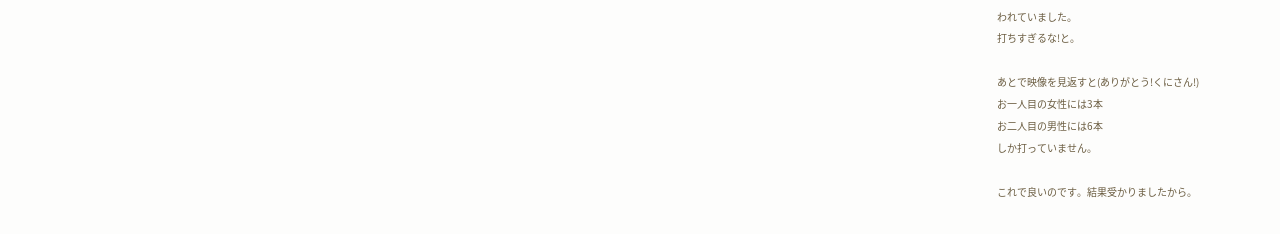われていました。
打ちすぎるな!と。

あとで映像を見返すと(ありがとう!くにさん!)
お一人目の女性には3本
お二人目の男性には6本
しか打っていません。

これで良いのです。結果受かりましたから。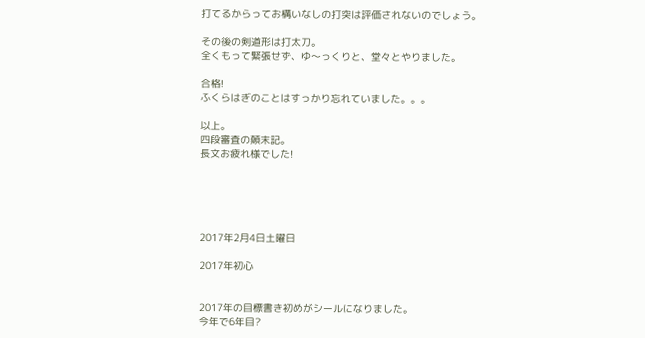打てるからってお構いなしの打突は評価されないのでしょう。

その後の剣道形は打太刀。
全くもって緊張せず、ゆ〜っくりと、堂々とやりました。

合格!
ふくらはぎのことはすっかり忘れていました。。。

以上。
四段審査の顛末記。
長文お疲れ様でした!





2017年2月4日土曜日

2017年初心


2017年の目標書き初めがシールになりました。
今年で6年目?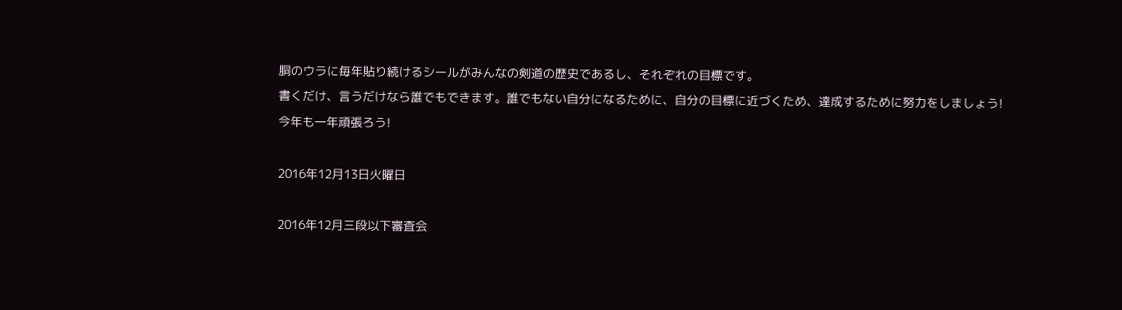胴のウラに毎年貼り続けるシールがみんなの剣道の歴史であるし、それぞれの目標です。
書くだけ、言うだけなら誰でもできます。誰でもない自分になるために、自分の目標に近づくため、達成するために努力をしましょう!
今年も一年頑張ろう!

2016年12月13日火曜日

2016年12月三段以下審査会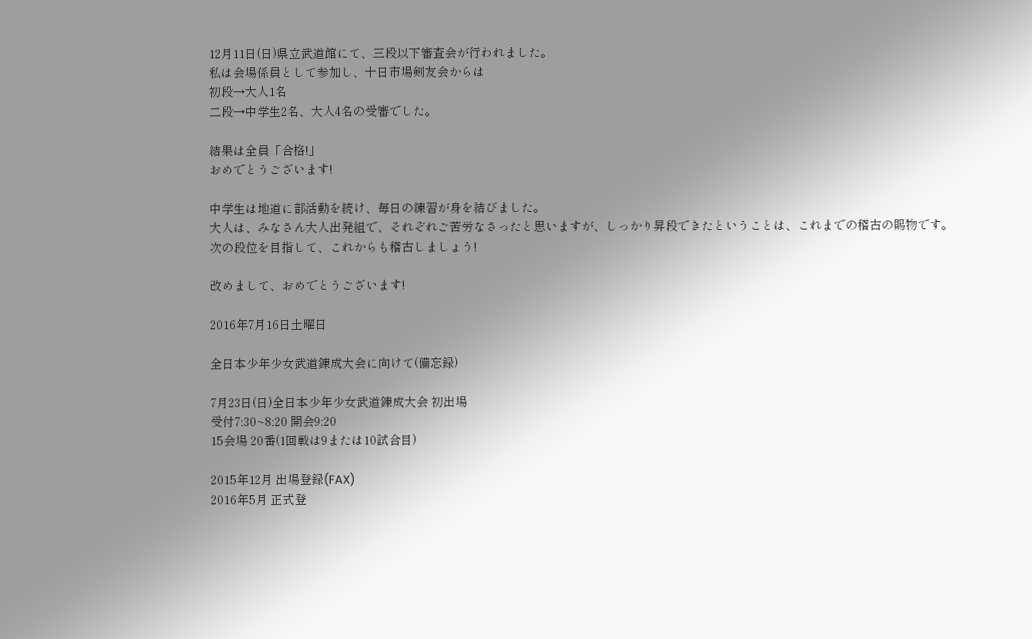12月11日(日)県立武道館にて、三段以下審査会が行われました。
私は会場係員として参加し、十日市場剣友会からは
初段→大人1名
二段→中学生2名、大人4名の受審でした。

結果は全員「合格!」
おめでとうございます!

中学生は地道に部活動を続け、毎日の練習が身を結びました。
大人は、みなさん大人出発組で、それぞれご苦労なさったと思いますが、しっかり昇段できたということは、これまでの稽古の賜物です。
次の段位を目指して、これからも稽古しましょう!

改めまして、おめでとうございます!

2016年7月16日土曜日

全日本少年少女武道錬成大会に向けて(備忘録)

7月23日(日)全日本少年少女武道錬成大会 初出場
受付7:30~8:20 開会9:20
15会場 20番(1回戦は9または10試合目)

2015年12月 出場登録(FAX)
2016年5月 正式登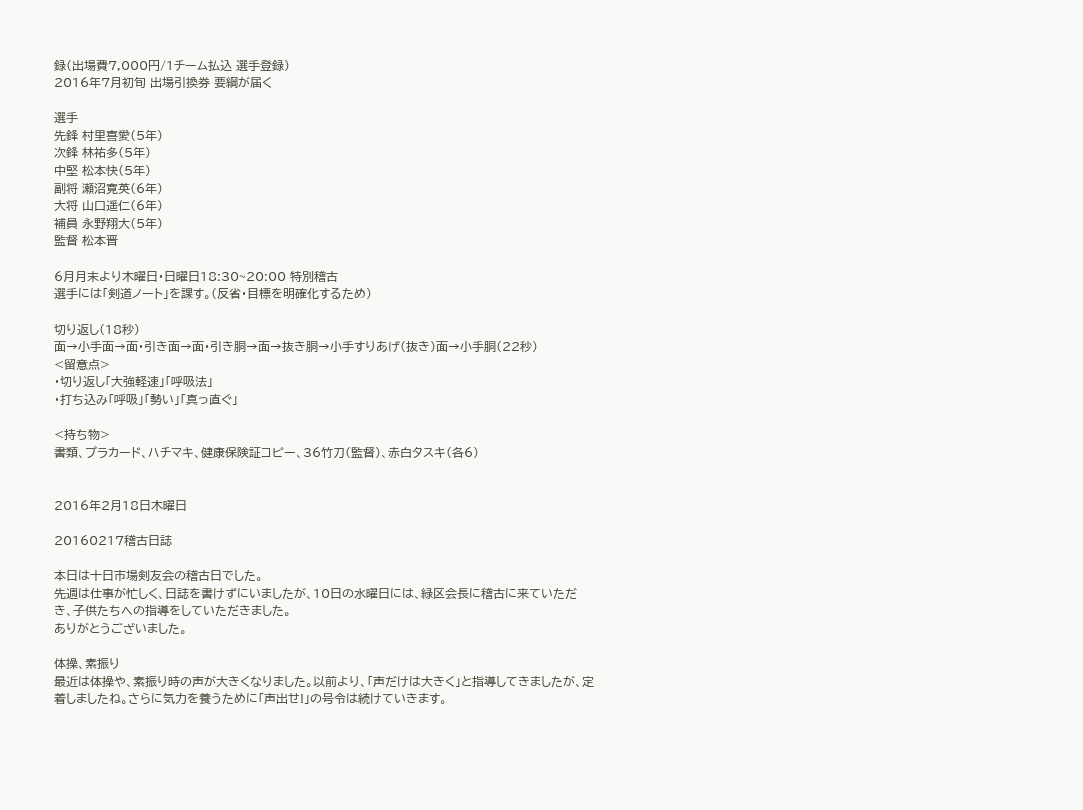録(出場費7,000円/1チーム払込 選手登録)
2016年7月初旬 出場引換券 要綱が届く

選手
先鋒 村里喜愛(5年)
次鋒 林祐多(5年)
中堅 松本快(5年)
副将 瀬沼寛英(6年)
大将 山口遥仁(6年)
補員 永野翔大(5年)
監督 松本晋

6月月末より木曜日・日曜日18:30~20:00 特別稽古
選手には「剣道ノート」を課す。(反省・目標を明確化するため)

切り返し(18秒)
面→小手面→面・引き面→面・引き胴→面→抜き胴→小手すりあげ(抜き)面→小手胴(22秒)
<留意点>
・切り返し「大強軽速」「呼吸法」
・打ち込み「呼吸」「勢い」「真っ直ぐ」

<持ち物>
書類、プラカード、ハチマキ、健康保険証コピー、36竹刀(監督)、赤白タスキ(各6)


2016年2月18日木曜日

20160217稽古日誌

本日は十日市場剣友会の稽古日でした。
先週は仕事が忙しく、日誌を書けずにいましたが、10日の水曜日には、緑区会長に稽古に来ていただき、子供たちへの指導をしていただきました。
ありがとうございました。

体操、素振り
最近は体操や、素振り時の声が大きくなりました。以前より、「声だけは大きく」と指導してきましたが、定着しましたね。さらに気力を養うために「声出せ!」の号令は続けていきます。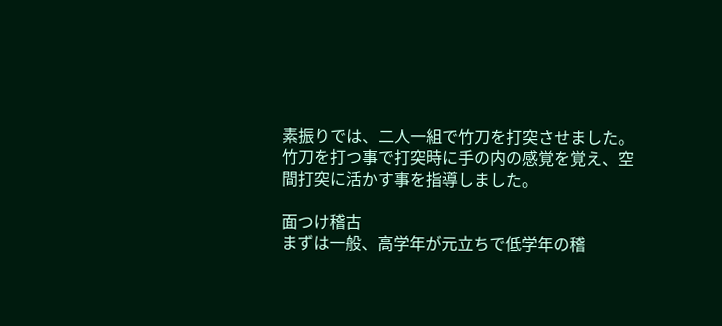素振りでは、二人一組で竹刀を打突させました。
竹刀を打つ事で打突時に手の内の感覚を覚え、空間打突に活かす事を指導しました。

面つけ稽古
まずは一般、高学年が元立ちで低学年の稽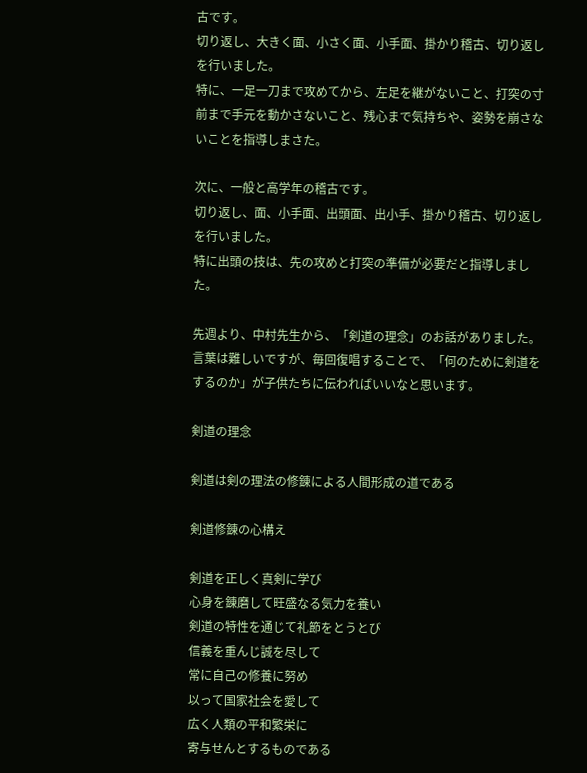古です。
切り返し、大きく面、小さく面、小手面、掛かり稽古、切り返しを行いました。
特に、一足一刀まで攻めてから、左足を継がないこと、打突の寸前まで手元を動かさないこと、残心まで気持ちや、姿勢を崩さないことを指導しまさた。

次に、一般と高学年の稽古です。
切り返し、面、小手面、出頭面、出小手、掛かり稽古、切り返しを行いました。
特に出頭の技は、先の攻めと打突の準備が必要だと指導しました。

先週より、中村先生から、「剣道の理念」のお話がありました。
言葉は難しいですが、毎回復唱することで、「何のために剣道をするのか」が子供たちに伝わればいいなと思います。

剣道の理念

剣道は剣の理法の修錬による人間形成の道である

剣道修錬の心構え

剣道を正しく真剣に学び
心身を錬磨して旺盛なる気力を養い
剣道の特性を通じて礼節をとうとび
信義を重んじ誠を尽して
常に自己の修養に努め
以って国家社会を愛して
広く人類の平和繁栄に
寄与せんとするものである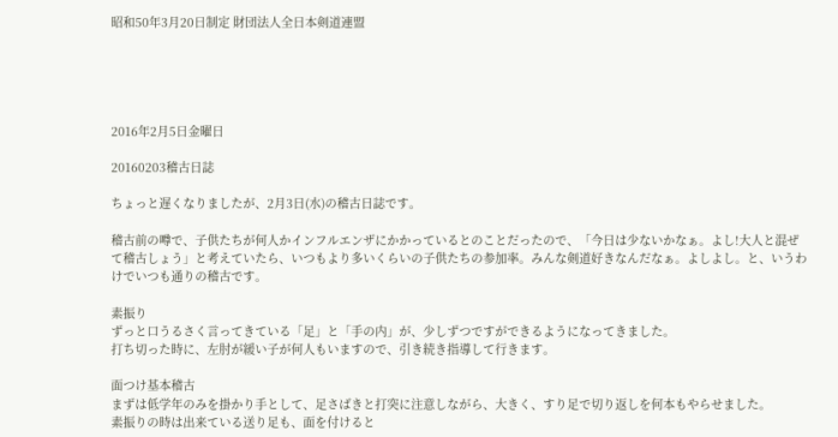昭和50年3月20日制定 財団法人全日本剣道連盟





2016年2月5日金曜日

20160203稽古日誌

ちょっと遅くなりましたが、2月3日(水)の稽古日誌です。

稽古前の噂で、子供たちが何人かインフルエンザにかかっているとのことだったので、「今日は少ないかなぁ。よし!大人と混ぜて稽古しょう」と考えていたら、いつもより多いくらいの子供たちの参加率。みんな剣道好きなんだなぁ。よしよし。と、いうわけでいつも通りの稽古です。

素振り
ずっと口うるさく言ってきている「足」と「手の内」が、少しずつですができるようになってきました。
打ち切った時に、左肘が緩い子が何人もいますので、引き続き指導して行きます。

面つけ基本稽古
まずは低学年のみを掛かり手として、足さばきと打突に注意しながら、大きく、すり足で切り返しを何本もやらせました。
素振りの時は出来ている送り足も、面を付けると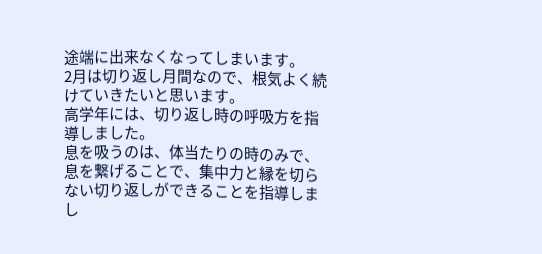途端に出来なくなってしまいます。
2月は切り返し月間なので、根気よく続けていきたいと思います。
高学年には、切り返し時の呼吸方を指導しました。
息を吸うのは、体当たりの時のみで、息を繋げることで、集中力と縁を切らない切り返しができることを指導しまし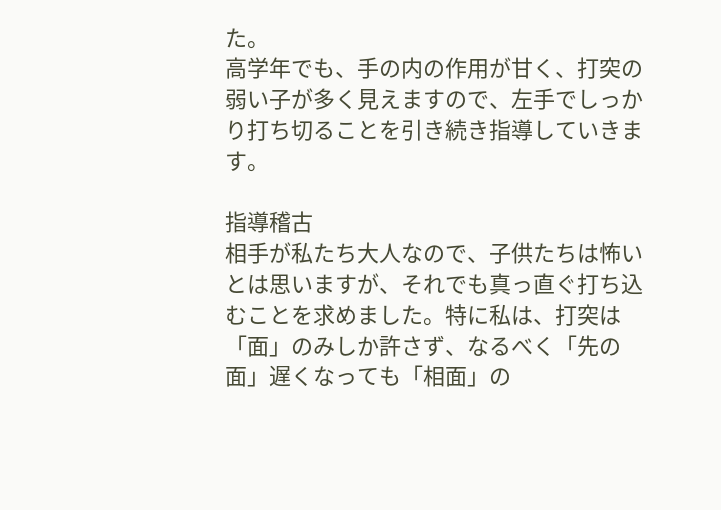た。
高学年でも、手の内の作用が甘く、打突の弱い子が多く見えますので、左手でしっかり打ち切ることを引き続き指導していきます。

指導稽古
相手が私たち大人なので、子供たちは怖いとは思いますが、それでも真っ直ぐ打ち込むことを求めました。特に私は、打突は「面」のみしか許さず、なるべく「先の面」遅くなっても「相面」の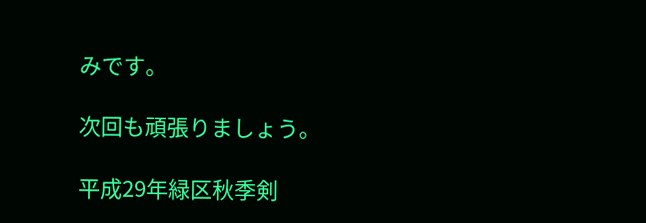みです。

次回も頑張りましょう。

平成29年緑区秋季剣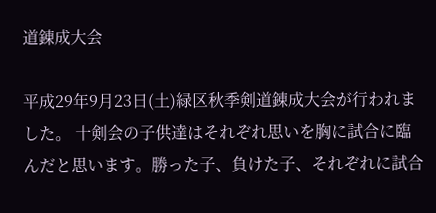道錬成大会

平成29年9月23日(土)緑区秋季剣道錬成大会が行われました。 十剣会の子供達はそれぞれ思いを胸に試合に臨んだと思います。勝った子、負けた子、それぞれに試合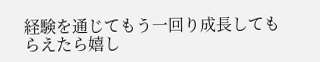経験を通じてもう一回り成長してもらえたら嬉し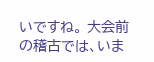いですね。 大会前の稽古では、いま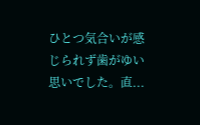ひとつ気合いが感じられず歯がゆい思いでした。直...